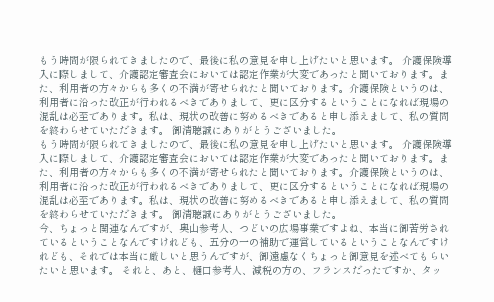もう時間が限られてきましたので、最後に私の意見を申し上げたいと思います。 介護保険導入に際しまして、介護認定審査会においては認定作業が大変であったと聞いております。また、利用者の方々からも多くの不満が寄せられたと聞いております。介護保険というのは、利用者に沿った改正が行われるべきでありまして、更に区分するということになれば現場の混乱は必至であります。私は、現状の改善に努めるべきであると申し添えまして、私の質問を終わらせていただきます。 御清聴誠にありがとうございました。
もう時間が限られてきましたので、最後に私の意見を申し上げたいと思います。 介護保険導入に際しまして、介護認定審査会においては認定作業が大変であったと聞いております。また、利用者の方々からも多くの不満が寄せられたと聞いております。介護保険というのは、利用者に沿った改正が行われるべきでありまして、更に区分するということになれば現場の混乱は必至であります。私は、現状の改善に努めるべきであると申し添えまして、私の質問を終わらせていただきます。 御清聴誠にありがとうございました。
今、ちょっと関連なんですが、奥山参考人、つどいの広場事業ですよね、本当に御苦労されているということなんですけれども、五分の一の補助で運営しているということなんですけれども、それでは本当に厳しいと思うんですが、御遠慮なくちょっと御意見を述べてもらいたいと思います。 それと、あと、樋口参考人、減税の方の、フランスだったですか、タッ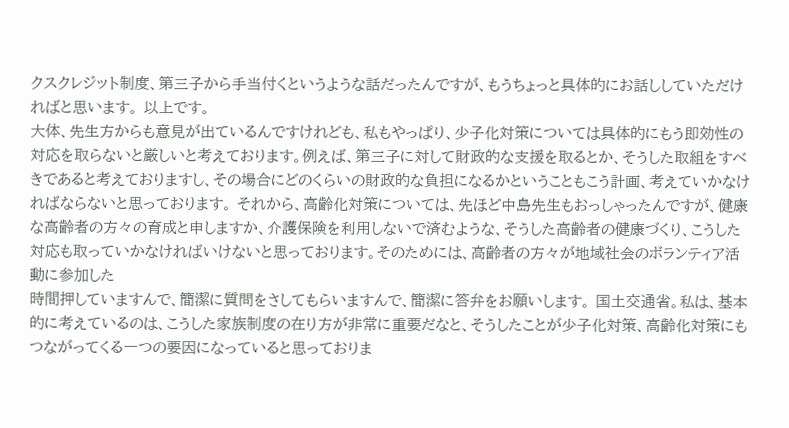クスクレジット制度、第三子から手当付くというような話だったんですが、もうちょっと具体的にお話ししていただければと思います。 以上です。
大体、先生方からも意見が出ているんですけれども、私もやっぱり、少子化対策については具体的にもう即効性の対応を取らないと厳しいと考えております。例えば、第三子に対して財政的な支援を取るとか、そうした取組をすべきであると考えておりますし、その場合にどのくらいの財政的な負担になるかということもこう計画、考えていかなければならないと思っております。 それから、高齢化対策については、先ほど中島先生もおっしゃったんですが、健康な高齢者の方々の育成と申しますか、介護保険を利用しないで済むような、そうした高齢者の健康づくり、こうした対応も取っていかなければいけないと思っております。そのためには、高齢者の方々が地域社会のボランティア活動に参加した
時間押していますんで、簡潔に質問をさしてもらいますんで、簡潔に答弁をお願いします。 国土交通省。私は、基本的に考えているのは、こうした家族制度の在り方が非常に重要だなと、そうしたことが少子化対策、高齢化対策にもつながってくる一つの要因になっていると思っておりま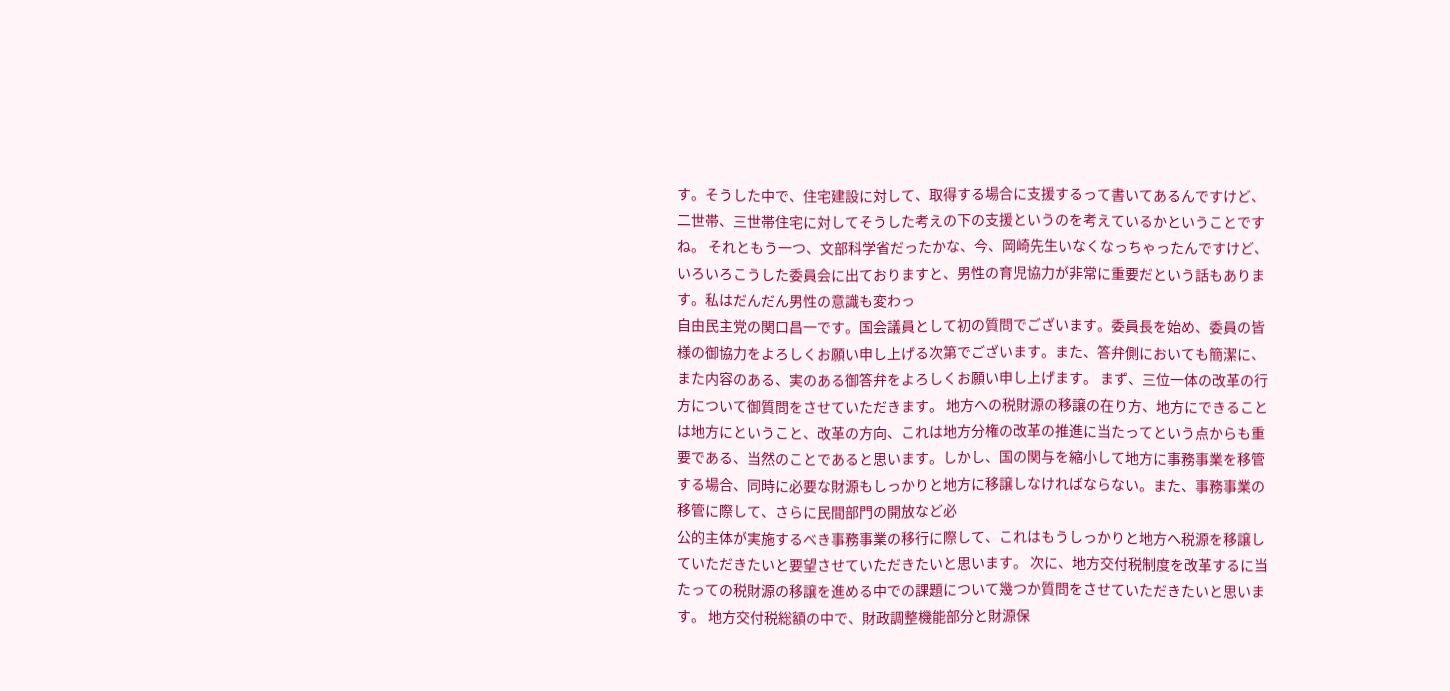す。そうした中で、住宅建設に対して、取得する場合に支援するって書いてあるんですけど、二世帯、三世帯住宅に対してそうした考えの下の支援というのを考えているかということですね。 それともう一つ、文部科学省だったかな、今、岡崎先生いなくなっちゃったんですけど、いろいろこうした委員会に出ておりますと、男性の育児協力が非常に重要だという話もあります。私はだんだん男性の意識も変わっ
自由民主党の関口昌一です。国会議員として初の質問でございます。委員長を始め、委員の皆様の御協力をよろしくお願い申し上げる次第でございます。また、答弁側においても簡潔に、また内容のある、実のある御答弁をよろしくお願い申し上げます。 まず、三位一体の改革の行方について御質問をさせていただきます。 地方への税財源の移譲の在り方、地方にできることは地方にということ、改革の方向、これは地方分権の改革の推進に当たってという点からも重要である、当然のことであると思います。しかし、国の関与を縮小して地方に事務事業を移管する場合、同時に必要な財源もしっかりと地方に移譲しなければならない。また、事務事業の移管に際して、さらに民間部門の開放など必
公的主体が実施するべき事務事業の移行に際して、これはもうしっかりと地方へ税源を移譲していただきたいと要望させていただきたいと思います。 次に、地方交付税制度を改革するに当たっての税財源の移譲を進める中での課題について幾つか質問をさせていただきたいと思います。 地方交付税総額の中で、財政調整機能部分と財源保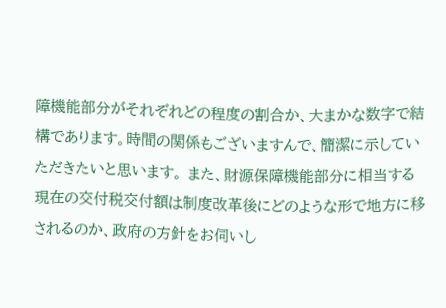障機能部分がそれぞれどの程度の割合か、大まかな数字で結構であります。時間の関係もございますんで、簡潔に示していただきたいと思います。 また、財源保障機能部分に相当する現在の交付税交付額は制度改革後にどのような形で地方に移されるのか、政府の方針をお伺いし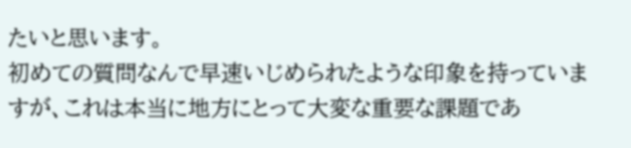たいと思います。
初めての質問なんで早速いじめられたような印象を持っていますが、これは本当に地方にとって大変な重要な課題であ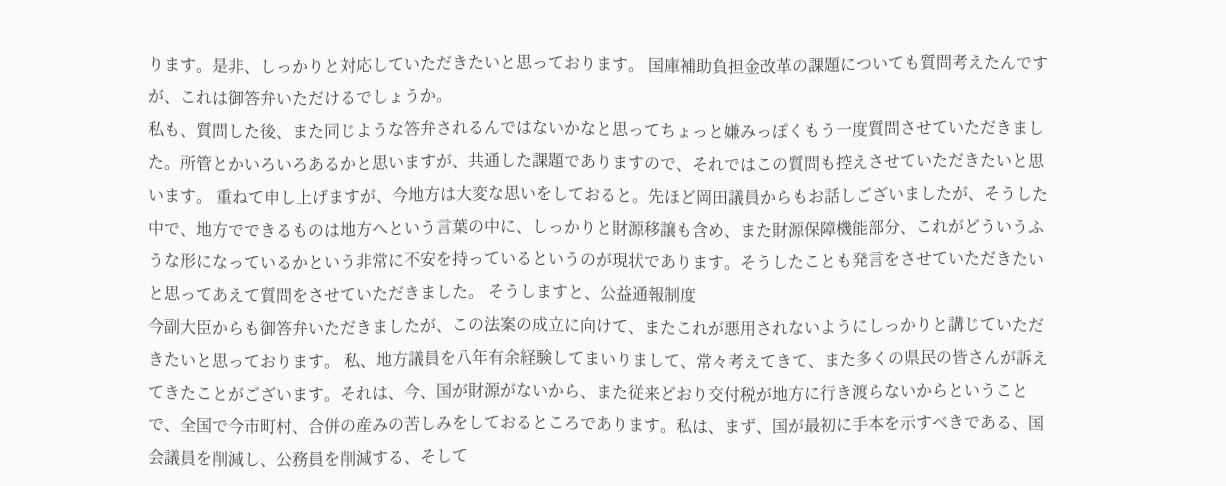ります。是非、しっかりと対応していただきたいと思っております。 国庫補助負担金改革の課題についても質問考えたんですが、これは御答弁いただけるでしょうか。
私も、質問した後、また同じような答弁されるんではないかなと思ってちょっと嫌みっぽくもう一度質問させていただきました。所管とかいろいろあるかと思いますが、共通した課題でありますので、それではこの質問も控えさせていただきたいと思います。 重ねて申し上げますが、今地方は大変な思いをしておると。先ほど岡田議員からもお話しございましたが、そうした中で、地方でできるものは地方へという言葉の中に、しっかりと財源移譲も含め、また財源保障機能部分、これがどういうふうな形になっているかという非常に不安を持っているというのが現状であります。そうしたことも発言をさせていただきたいと思ってあえて質問をさせていただきました。 そうしますと、公益通報制度
今副大臣からも御答弁いただきましたが、この法案の成立に向けて、またこれが悪用されないようにしっかりと講じていただきたいと思っております。 私、地方議員を八年有余経験してまいりまして、常々考えてきて、また多くの県民の皆さんが訴えてきたことがございます。それは、今、国が財源がないから、また従来どおり交付税が地方に行き渡らないからということで、全国で今市町村、合併の産みの苦しみをしておるところであります。私は、まず、国が最初に手本を示すべきである、国会議員を削減し、公務員を削減する、そして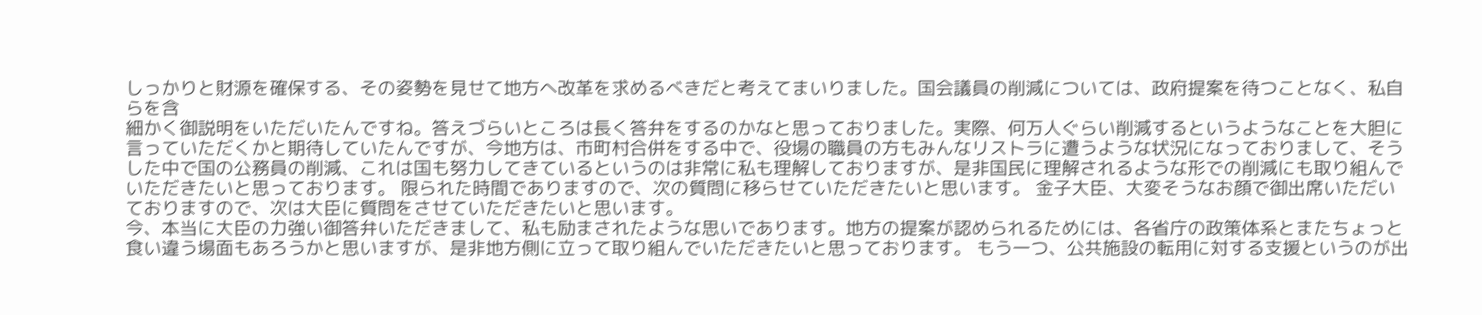しっかりと財源を確保する、その姿勢を見せて地方へ改革を求めるべきだと考えてまいりました。国会議員の削減については、政府提案を待つことなく、私自らを含
細かく御説明をいただいたんですね。答えづらいところは長く答弁をするのかなと思っておりました。実際、何万人ぐらい削減するというようなことを大胆に言っていただくかと期待していたんですが、今地方は、市町村合併をする中で、役場の職員の方もみんなリストラに遭うような状況になっておりまして、そうした中で国の公務員の削減、これは国も努力してきているというのは非常に私も理解しておりますが、是非国民に理解されるような形での削減にも取り組んでいただきたいと思っております。 限られた時間でありますので、次の質問に移らせていただきたいと思います。 金子大臣、大変そうなお顔で御出席いただいておりますので、次は大臣に質問をさせていただきたいと思います。
今、本当に大臣の力強い御答弁いただきまして、私も励まされたような思いであります。地方の提案が認められるためには、各省庁の政策体系とまたちょっと食い違う場面もあろうかと思いますが、是非地方側に立って取り組んでいただきたいと思っております。 もう一つ、公共施設の転用に対する支援というのが出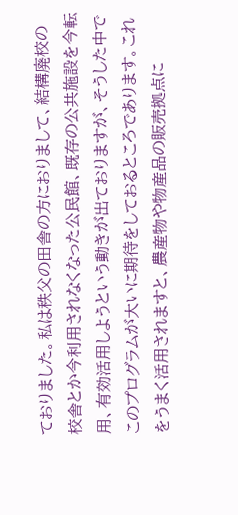ておりました。私は秩父の田舎の方におりまして、結構廃校の校舎とか今利用されなくなった公民館、既存の公共施設を今転用、有効活用しようという動きが出ておりますが、そうした中でこのプログラムが大いに期待をしておるところであります。これをうまく活用されますと、農産物や物産品の販売拠点に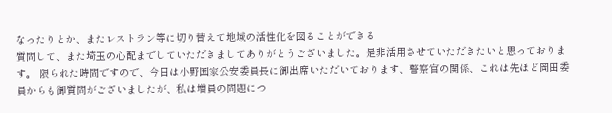なったりとか、またレストラン等に切り替えて地域の活性化を図ることができる
質問して、また埼玉の心配までしていただきましてありがとうございました。是非活用させていただきたいと思っております。 限られた時間ですので、今日は小野国家公安委員長に御出席いただいております、警察官の関係、これは先ほど岡田委員からも御質問がございましたが、私は増員の問題につ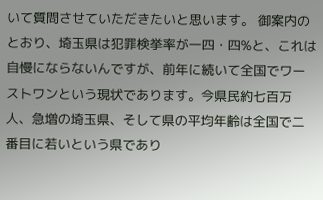いて質問させていただきたいと思います。 御案内のとおり、埼玉県は犯罪検挙率が一四・四%と、これは自慢にならないんですが、前年に続いて全国でワーストワンという現状であります。今県民約七百万人、急増の埼玉県、そして県の平均年齢は全国で二番目に若いという県であり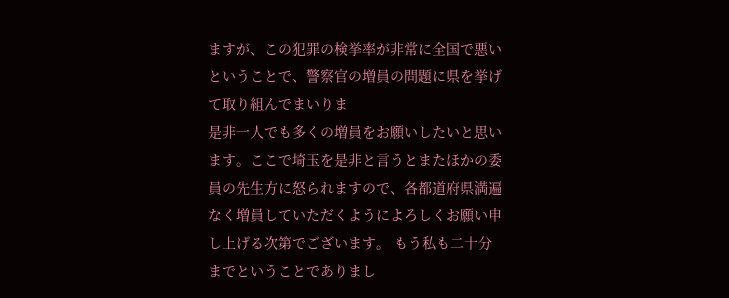ますが、この犯罪の検挙率が非常に全国で悪いということで、警察官の増員の問題に県を挙げて取り組んでまいりま
是非一人でも多くの増員をお願いしたいと思います。ここで埼玉を是非と言うとまたほかの委員の先生方に怒られますので、各都道府県満遍なく増員していただくようによろしくお願い申し上げる次第でございます。 もう私も二十分までということでありまし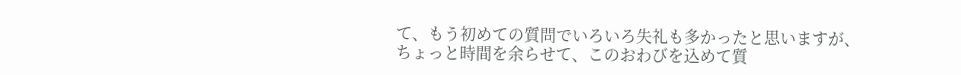て、もう初めての質問でいろいろ失礼も多かったと思いますが、ちょっと時間を余らせて、このおわびを込めて質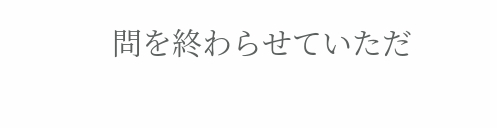問を終わらせていただ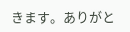きます。ありがと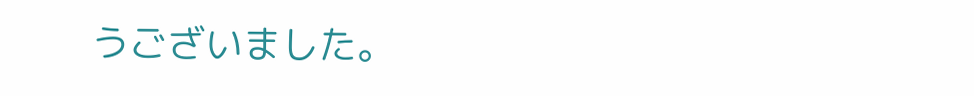うございました。